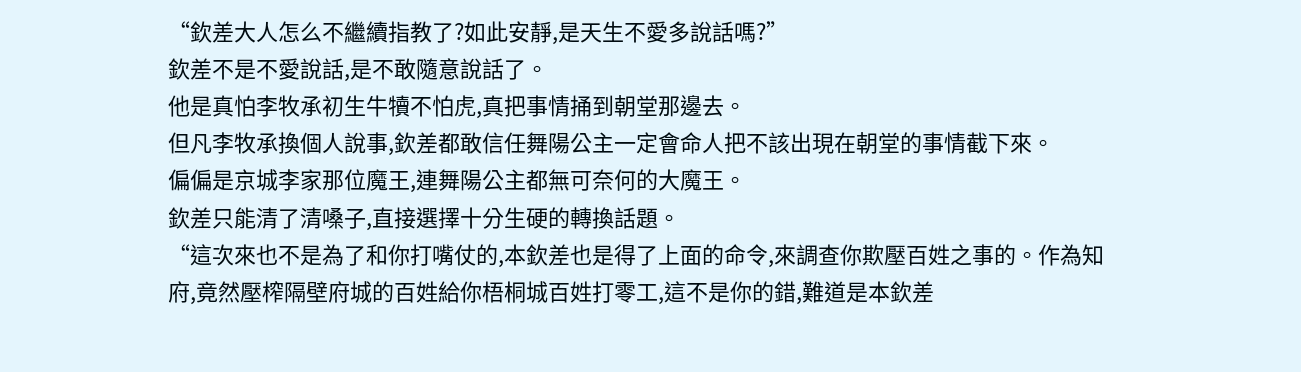“欽差大人怎么不繼續指教了?如此安靜,是天生不愛多說話嗎?”
欽差不是不愛說話,是不敢隨意說話了。
他是真怕李牧承初生牛犢不怕虎,真把事情捅到朝堂那邊去。
但凡李牧承換個人說事,欽差都敢信任舞陽公主一定會命人把不該出現在朝堂的事情截下來。
偏偏是京城李家那位魔王,連舞陽公主都無可奈何的大魔王。
欽差只能清了清嗓子,直接選擇十分生硬的轉換話題。
“這次來也不是為了和你打嘴仗的,本欽差也是得了上面的命令,來調查你欺壓百姓之事的。作為知府,竟然壓榨隔壁府城的百姓給你梧桐城百姓打零工,這不是你的錯,難道是本欽差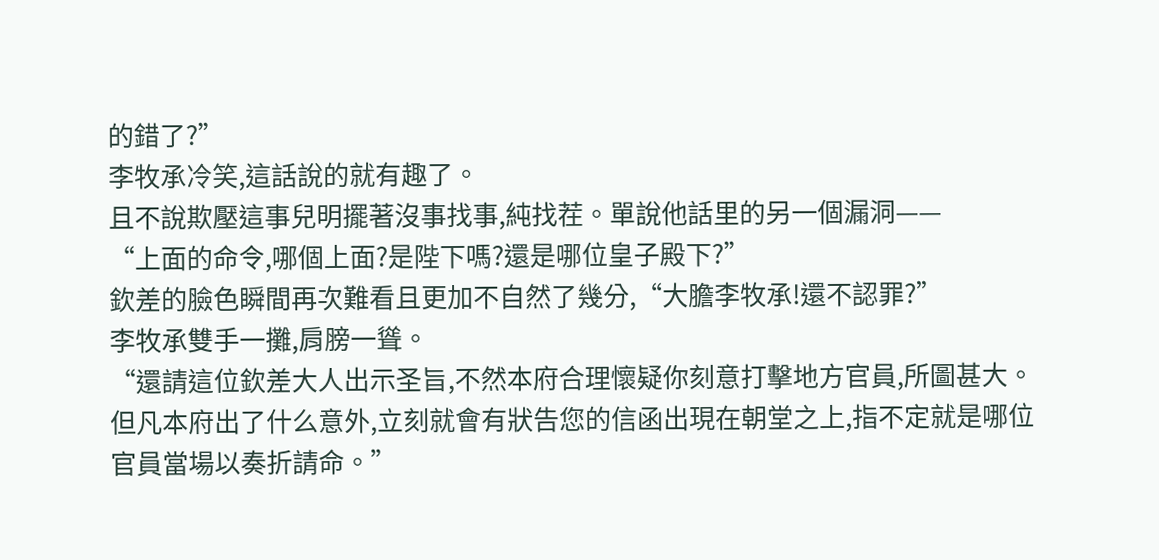的錯了?”
李牧承冷笑,這話說的就有趣了。
且不說欺壓這事兒明擺著沒事找事,純找茬。單說他話里的另一個漏洞——
“上面的命令,哪個上面?是陛下嗎?還是哪位皇子殿下?”
欽差的臉色瞬間再次難看且更加不自然了幾分,“大膽李牧承!還不認罪?”
李牧承雙手一攤,肩膀一聳。
“還請這位欽差大人出示圣旨,不然本府合理懷疑你刻意打擊地方官員,所圖甚大。但凡本府出了什么意外,立刻就會有狀告您的信函出現在朝堂之上,指不定就是哪位官員當場以奏折請命。”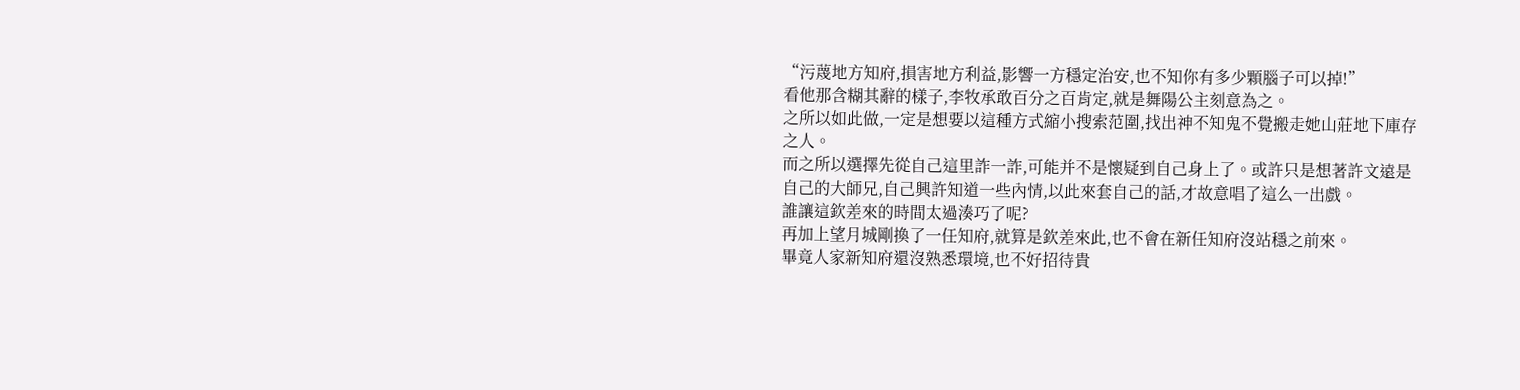“污蔑地方知府,損害地方利益,影響一方穩定治安,也不知你有多少顆腦子可以掉!”
看他那含糊其辭的樣子,李牧承敢百分之百肯定,就是舞陽公主刻意為之。
之所以如此做,一定是想要以這種方式縮小搜索范圍,找出神不知鬼不覺搬走她山莊地下庫存之人。
而之所以選擇先從自己這里詐一詐,可能并不是懷疑到自己身上了。或許只是想著許文遠是自己的大師兄,自己興許知道一些內情,以此來套自己的話,才故意唱了這么一出戲。
誰讓這欽差來的時間太過湊巧了呢?
再加上望月城剛換了一任知府,就算是欽差來此,也不會在新任知府沒站穩之前來。
畢竟人家新知府還沒熟悉環境,也不好招待貴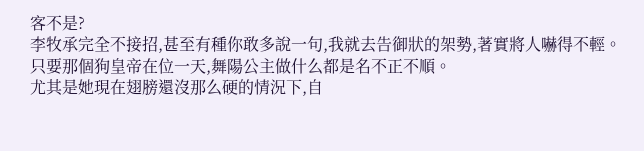客不是?
李牧承完全不接招,甚至有種你敢多說一句,我就去告御狀的架勢,著實將人嚇得不輕。
只要那個狗皇帝在位一天,舞陽公主做什么都是名不正不順。
尤其是她現在翅膀還沒那么硬的情況下,自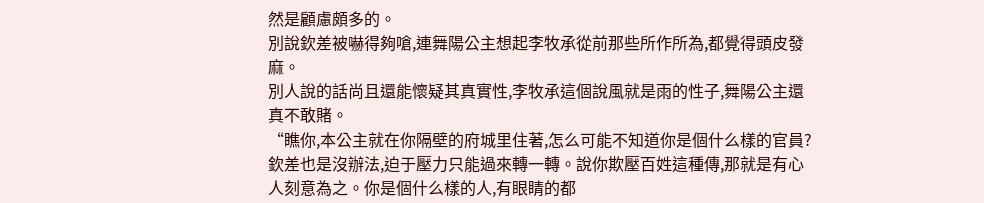然是顧慮頗多的。
別說欽差被嚇得夠嗆,連舞陽公主想起李牧承從前那些所作所為,都覺得頭皮發麻。
別人說的話尚且還能懷疑其真實性,李牧承這個說風就是雨的性子,舞陽公主還真不敢賭。
“瞧你,本公主就在你隔壁的府城里住著,怎么可能不知道你是個什么樣的官員?欽差也是沒辦法,迫于壓力只能過來轉一轉。說你欺壓百姓這種傳,那就是有心人刻意為之。你是個什么樣的人,有眼睛的都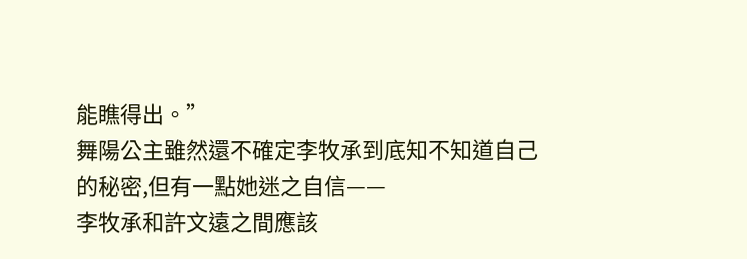能瞧得出。”
舞陽公主雖然還不確定李牧承到底知不知道自己的秘密,但有一點她迷之自信——
李牧承和許文遠之間應該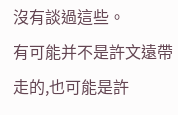沒有談過這些。
有可能并不是許文遠帶走的,也可能是許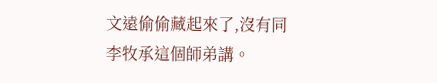文遠偷偷藏起來了,沒有同李牧承這個師弟講。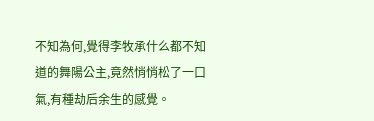不知為何,覺得李牧承什么都不知道的舞陽公主,竟然悄悄松了一口氣,有種劫后余生的感覺。